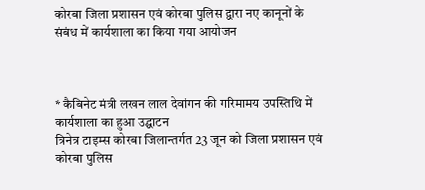कोरबा जिला प्रशासन एवं कोरबा पुलिस द्वारा नए कानूनों के संबंध में कार्यशाला का किया गया आयोजन



* कैबिनेट मंत्री लखन लाल देवांगन की गरिमामय उपस्तिथि में कार्यशाला का हुआ उद्घाटन
त्रिनेत्र टाइम्स कोरबा जिलान्तर्गत 23 जून को जिला प्रशासन एवं कोरबा पुलिस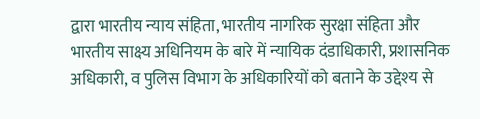द्वारा भारतीय न्याय संहिता, भारतीय नागरिक सुरक्षा संहिता और भारतीय साक्ष्य अधिनियम के बारे में न्यायिक दंडाधिकारी, प्रशासनिक अधिकारी, व पुलिस विभाग के अधिकारियों को बताने के उद्देश्य से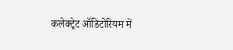कलेक्ट्रेट ऑडिटोरियम में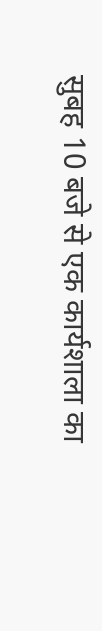सुबह 10 बजे से एक कार्यशाला का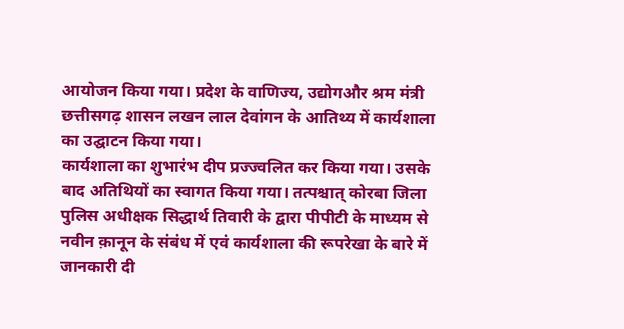आयोजन किया गया। प्रदेश के वाणिज्य, उद्योगऔर श्रम मंत्री छत्तीसगढ़ शासन लखन लाल देवांगन के आतिथ्य में कार्यशाला का उद्घाटन किया गया।
कार्यशाला का शुभारंभ दीप प्रज्ज्वलित कर किया गया। उसके बाद अतिथियों का स्वागत किया गया। तत्पश्चात् कोरबा जिला पुलिस अधीक्षक सिद्धार्थ तिवारी के द्वारा पीपीटी के माध्यम से नवीन क़ानून के संबंध में एवं कार्यशाला की रूपरेखा के बारे में जानकारी दी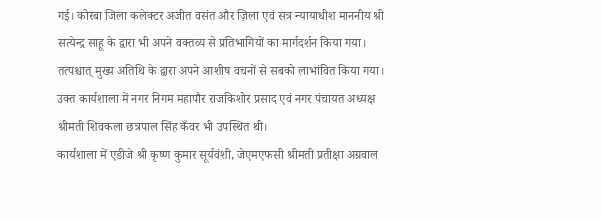गई। कोरबा जिला कलेक्टर अजीत वसंत और ज़िला एवं सत्र न्यायाधीश माननीय श्री सत्येन्द्र साहू के द्वारा भी अपने वक्तव्य से प्रतिभागियों का मार्गदर्शन किया गया। तत्पश्चात् मुख्य अतिथि के द्वारा अपने आशीष वचनों से सबको लाभांवित किया गया। उक्त कार्यशाला में नगर निगम महापौर राजकिशोर प्रसाद एवं नगर पंचायत अध्यक्ष श्रीमती शिवकला छत्रपाल सिंह कँवर भी उपस्थित थी।
कार्यशाला में एडीजे श्री कृष्ण कुमार सूर्यवंशी, जेएमएफसी श्रीमती प्रतीक्षा अग्रवाल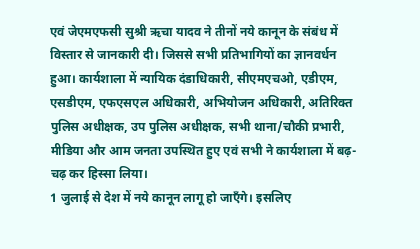एवं जेएमएफसी सुश्री ऋचा यादव ने तीनों नये कानून के संबंध में विस्तार से जानकारी दी। जिससे सभी प्रतिभागियों का ज्ञानवर्धन हुआ। कार्यशाला में न्यायिक दंडाधिकारी, सीएमएचओ, एडीएम, एसडीएम, एफएसएल अधिकारी, अभियोजन अधिकारी, अतिरिक्त पुलिस अधीक्षक, उप पुलिस अधीक्षक, सभी थाना/चौकी प्रभारी, मीडिया और आम जनता उपस्थित हुए एवं सभी ने कार्यशाला में बढ़-चढ़ कर हिस्सा लिया।
1 जुलाई से देश में नये कानून लागू हो जाएँगे। इसलिए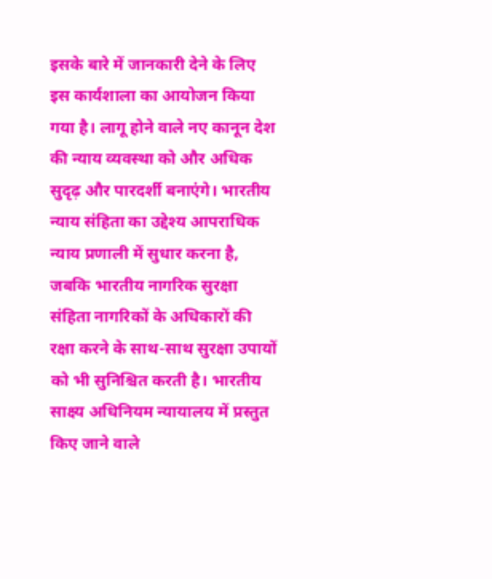इसके बारे में जानकारी देने के लिए इस कार्यशाला का आयोजन किया गया है। लागू होने वाले नए कानून देश की न्याय व्यवस्था को और अधिक सुदृढ़ और पारदर्शी बनाएंगे। भारतीय न्याय संहिता का उद्देश्य आपराधिक न्याय प्रणाली में सुधार करना है, जबकि भारतीय नागरिक सुरक्षा संहिता नागरिकों के अधिकारों की रक्षा करने के साथ-साथ सुरक्षा उपायों को भी सुनिश्चित करती है। भारतीय साक्ष्य अधिनियम न्यायालय में प्रस्तुत किए जाने वाले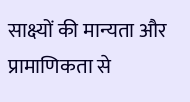साक्ष्यों की मान्यता और प्रामाणिकता से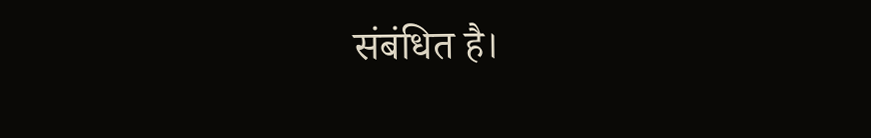संबंधित है।